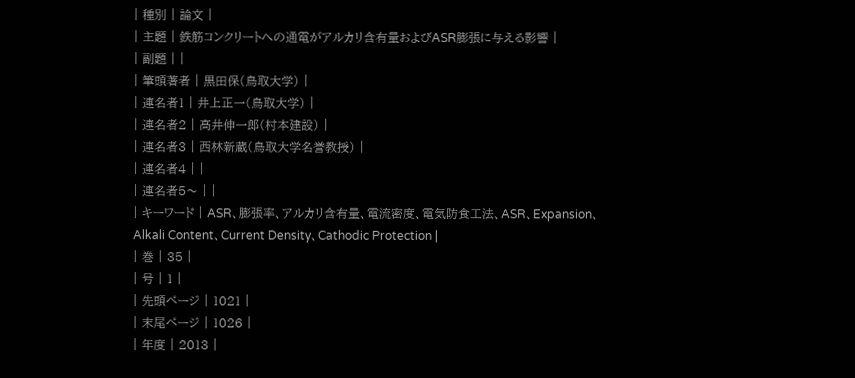| 種別 | 論文 |
| 主題 | 鉄筋コンクリートへの通電がアルカリ含有量およびASR膨張に与える影響 |
| 副題 | |
| 筆頭著者 | 黒田保(鳥取大学) |
| 連名者1 | 井上正一(鳥取大学) |
| 連名者2 | 高井伸一郎(村本建設) |
| 連名者3 | 西林新蔵(鳥取大学名誉教授) |
| 連名者4 | |
| 連名者5〜 | |
| キーワード | ASR、膨張率、アルカリ含有量、電流密度、電気防食工法、ASR、Expansion、Alkali Content、Current Density、Cathodic Protection |
| 巻 | 35 |
| 号 | 1 |
| 先頭ページ | 1021 |
| 末尾ページ | 1026 |
| 年度 | 2013 |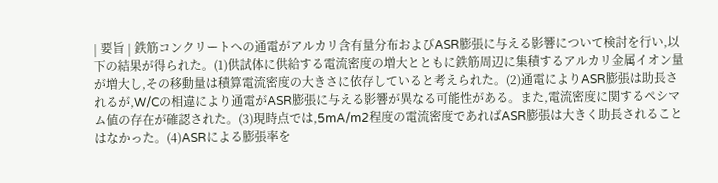| 要旨 | 鉄筋コンクリートへの通電がアルカリ含有量分布およびASR膨張に与える影響について検討を行い,以下の結果が得られた。(1)供試体に供給する電流密度の増大とともに鉄筋周辺に集積するアルカリ金属イオン量が増大し,その移動量は積算電流密度の大きさに依存していると考えられた。(2)通電によりASR膨張は助長されるが,W/Cの相違により通電がASR膨張に与える影響が異なる可能性がある。また,電流密度に関するペシマム値の存在が確認された。(3)現時点では,5mA/m2程度の電流密度であればASR膨張は大きく助長されることはなかった。(4)ASRによる膨張率を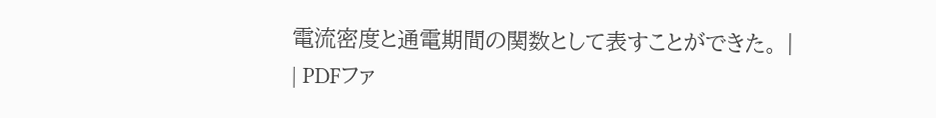電流密度と通電期間の関数として表すことができた。 |
| PDFファ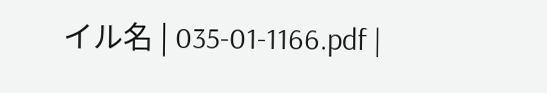イル名 | 035-01-1166.pdf |